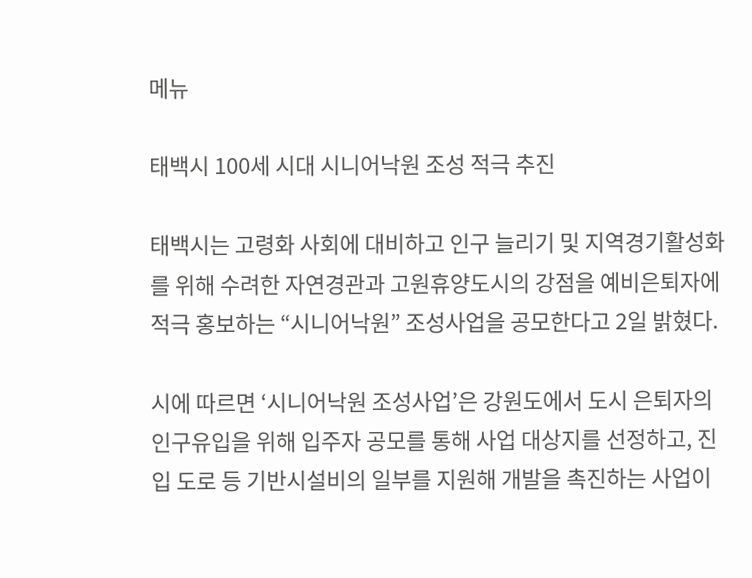메뉴

태백시 100세 시대 시니어낙원 조성 적극 추진

태백시는 고령화 사회에 대비하고 인구 늘리기 및 지역경기활성화를 위해 수려한 자연경관과 고원휴양도시의 강점을 예비은퇴자에 적극 홍보하는 “시니어낙원” 조성사업을 공모한다고 2일 밝혔다.

시에 따르면 ‘시니어낙원 조성사업’은 강원도에서 도시 은퇴자의 인구유입을 위해 입주자 공모를 통해 사업 대상지를 선정하고, 진입 도로 등 기반시설비의 일부를 지원해 개발을 촉진하는 사업이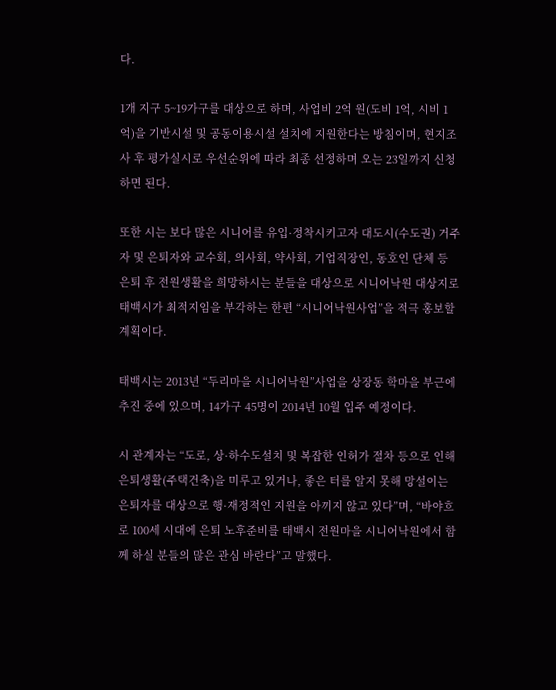다.

1개 지구 5~19가구를 대상으로 하며, 사업비 2억 원(도비 1억, 시비 1억)을 기반시설 및 공동이용시설 설치에 지원한다는 방침이며, 현지조사 후 평가실시로 우선순위에 따라 최종 선정하며 오는 23일까지 신청하면 된다.

또한 시는 보다 많은 시니어를 유입·정착시키고자 대도시(수도권) 거주자 및 은퇴자와 교수회, 의사회, 약사회, 기업직장인, 동호인 단체 등 은퇴 후 전원생활을 희망하시는 분들을 대상으로 시니어낙원 대상지로 태백시가 최적지임을 부각하는 한편 “시니어낙원사업”을 적극 홍보할 계획이다.

태백시는 2013년 “두리마을 시니어낙원”사업을 상장동 학마을 부근에 추진 중에 있으며, 14가구 45명이 2014년 10월 입주 예정이다.

시 관계자는 “도로, 상·하수도설치 및 복잡한 인허가 절차 등으로 인해 은퇴생활(주택건축)을 미루고 있거나, 좋은 터를 알지 못해 망설이는 은퇴자를 대상으로 행·재정적인 지원을 아끼지 않고 있다”며, “바야흐로 100세 시대에 은퇴 노후준비를 태백시 전원마을 시니어낙원에서 함께 하실 분들의 많은 관심 바란다”고 말했다.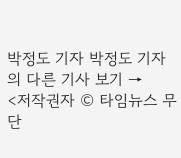박정도 기자 박정도 기자의 다른 기사 보기 →
<저작권자 © 타임뉴스 무단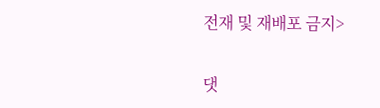전재 및 재배포 금지>

댓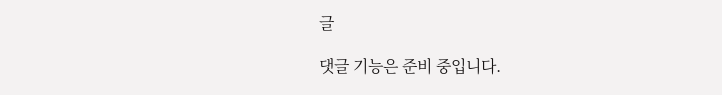글

댓글 기능은 준비 중입니다.